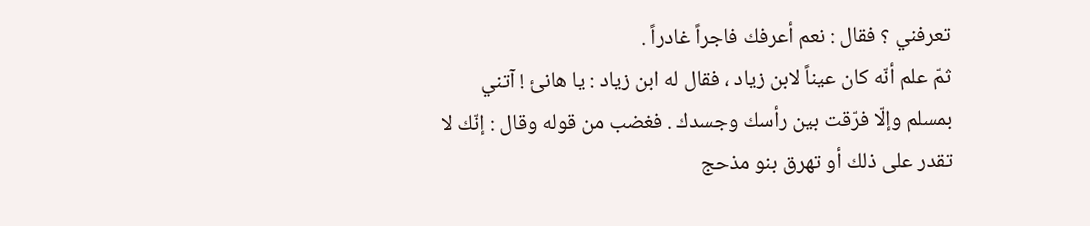تعرفني ؟ فقال : نعم أعرفك فاجراً غادراً .
ثمّ علم أنّه كان عيناً لابن زياد ، فقال له ابن زياد : يا هانئ ! آتني بمسلم وإلّا فرّقت بين رأسك وجسدك . فغضب من قوله وقال : إنّك لا تقدر على ذلك أو تهرق بنو مذحج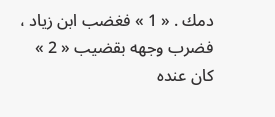دمك . « 1 » فغضب ابن زياد ، فضرب وجهه بقضيب « 2 » كان عنده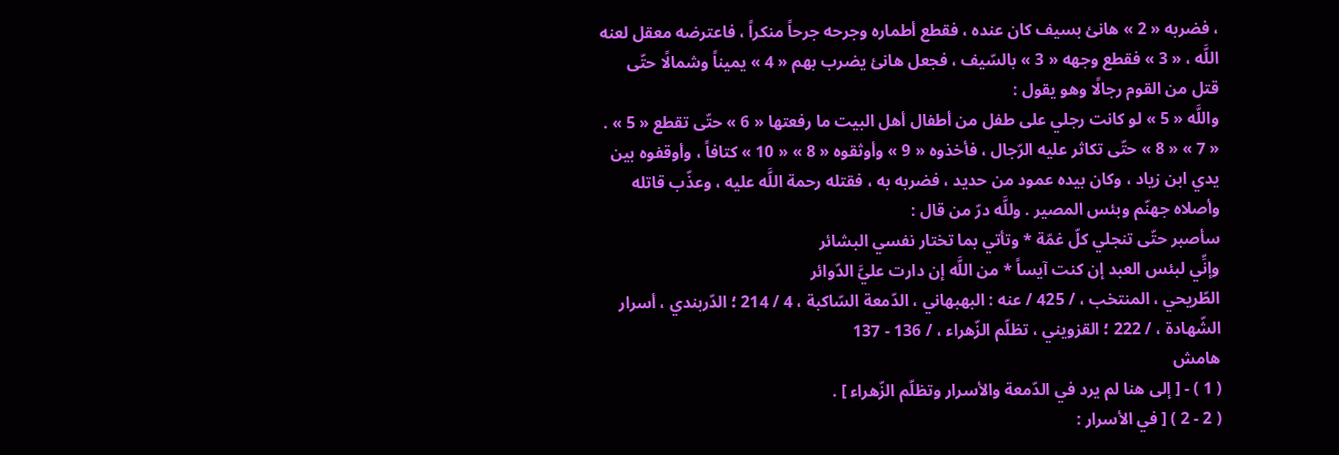، فضربه « 2 » هانئ بسيف كان عنده ، فقطع أطماره وجرحه جرحاً منكراً ، فاعترضه معقل لعنه اللَّه ، « 3 » فقطع وجهه « 3 » بالسّيف ، فجعل هانئ يضرب بهم « 4 » يميناً وشمالًا حتّى قتل من القوم رجالًا وهو يقول :
واللَّه « 5 » لو كانت رجلي على طفل من أطفال أهل البيت ما رفعتها « 6 » حتّى تقطع « 5 » . « 7 » « 8 » حتّى تكاثر عليه الرّجال ، فأخذوه « 9 » وأوثقوه « 8 » « 10 » كتافاً ، وأوقفوه بين يدي ابن زياد ، وكان بيده عمود من حديد ، فضربه به ، فقتله رحمة اللَّه عليه ، وعذّب قاتله وأصلاه جهنّم وبئس المصير . وللَّه درّ من قال :
سأصبر حتّى تنجلي كلّ غمّة * وتأتي بما تختار نفسي البشائر
وإنِّي لبئس العبد إن كنت آيساً * من اللَّه إن دارت عليَّ الدّوائر
الطّريحي ، المنتخب ، / 425 / عنه : البهبهاني ، الدّمعة السّاكبة ، 4 / 214 ؛ الدّربندي ، أسرار الشّهادة ، / 222 ؛ القزويني ، تظلّم الزّهراء ، / 136 - 137
هامش
( 1 ) - [ إلى هنا لم يرد في الدّمعة والأسرار وتظلّم الزّهراء ] .
( 2 - 2 ) [ في الأسرار :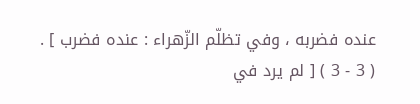عنده فضربه ، وفي تظلّم الزّهراء : عنده فضرب ] .
( 3 - 3 ) [ لم يرد في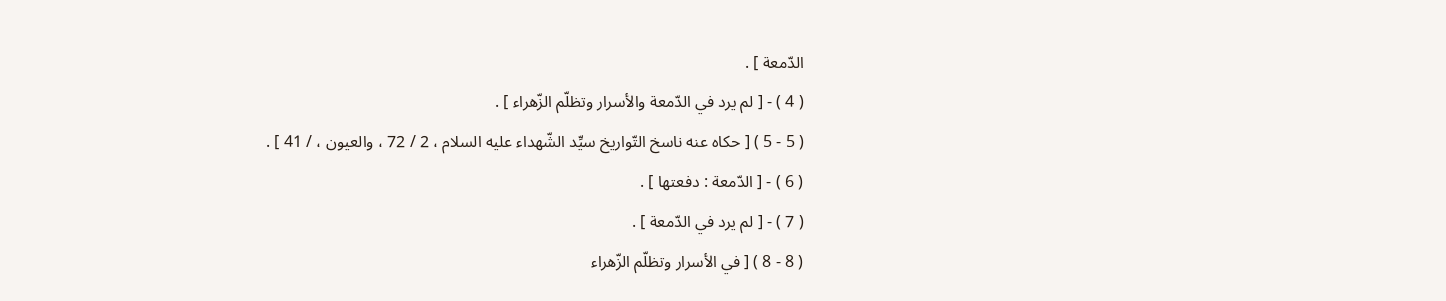الدّمعة ] .
( 4 ) - [ لم يرد في الدّمعة والأسرار وتظلّم الزّهراء ] .
( 5 - 5 ) [ حكاه عنه ناسخ التّواريخ سيِّد الشّهداء عليه السلام ، 2 / 72 ، والعيون ، / 41 ] .
( 6 ) - [ الدّمعة : دفعتها ] .
( 7 ) - [ لم يرد في الدّمعة ] .
( 8 - 8 ) [ في الأسرار وتظلّم الزّهراء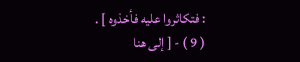: فتكاثروا عليه فأخذوه ] .
( 9 ) - [ إلى هنا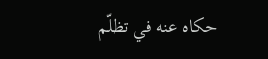حكاه عنه في تظلّم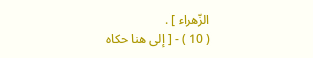الزّهراء ] .
( 10 ) - [ إلى هنا حكاه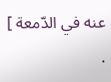عنه في الدّمعة ] .